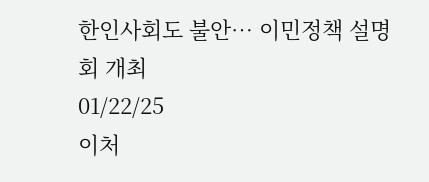한인사회도 불안… 이민정책 설명회 개최
01/22/25
이처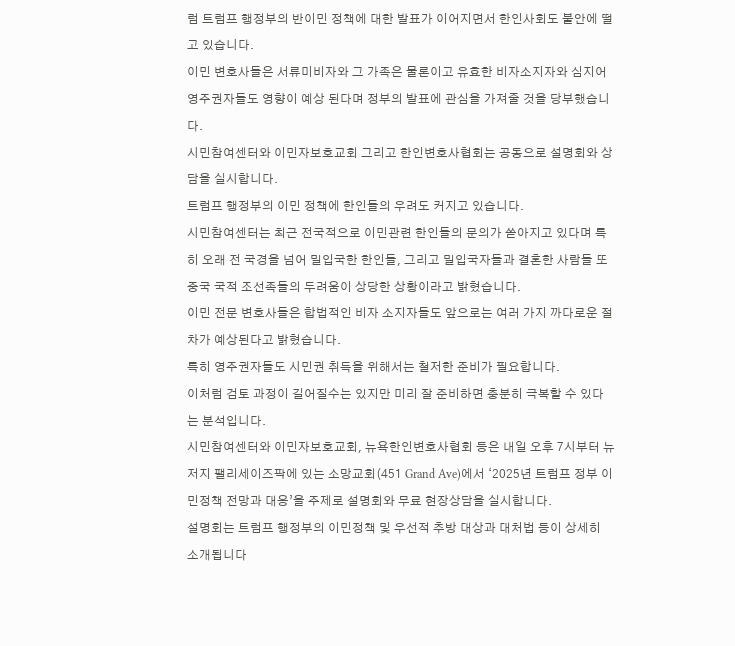럼 트럼프 행정부의 반이민 정책에 대한 발표가 이어지면서 한인사회도 불안에 떨고 있습니다.
이민 변호사들은 서류미비자와 그 가족은 물론이고 유효한 비자소지자와 심지어 영주권자들도 영향이 예상 된다며 정부의 발표에 관심을 가져줄 것을 당부했습니다.
시민참여센터와 이민자보호교회 그리고 한인변호사협회는 공동으로 설명회와 상담을 실시합니다.
트럼프 행정부의 이민 정책에 한인들의 우려도 커지고 있습니다.
시민참여센터는 최근 전국적으로 이민관련 한인들의 문의가 쏟아지고 있다며 특히 오래 전 국경을 넘어 밀입국한 한인들, 그리고 밀입국자들과 결혼한 사람들 또 중국 국적 조선족들의 두려움이 상당한 상황이라고 밝혔습니다.
이민 전문 변호사들은 합법적인 비자 소지자들도 앞으로는 여러 가지 까다로운 절차가 예상된다고 밝혔습니다.
특히 영주권자들도 시민권 취득을 위해서는 철저한 준비가 필요합니다.
이처럼 검토 과정이 길어질수는 있지만 미리 잘 준비하면 충분히 극복할 수 있다는 분석입니다.
시민참여센터와 이민자보호교회, 뉴욕한인변호사협회 등은 내일 오후 7시부터 뉴저지 팰리세이즈팍에 있는 소망교회(451 Grand Ave)에서 ‘2025년 트럼프 정부 이민정책 전망과 대응’을 주제로 설명회와 무료 현장상담을 실시합니다.
설명회는 트럼프 행정부의 이민정책 및 우선적 추방 대상과 대처법 등이 상세히 소개됩니다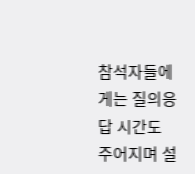참석자들에게는 질의응답 시간도 주어지며 설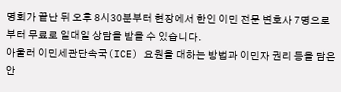명회가 끝난 뒤 오후 8시30분부터 현장에서 한인 이민 전문 변호사 7명으로부터 무료로 일대일 상담을 받을 수 있습니다.
아울러 이민세관단속국(ICE) 요원을 대하는 방법과 이민자 권리 등을 담은 안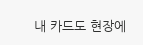내 카드도 현장에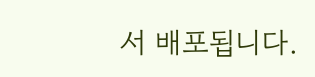서 배포됩니다.